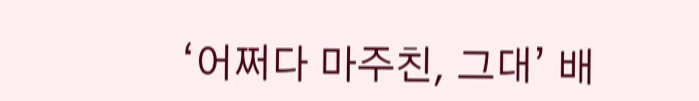‘어쩌다 마주친, 그대’ 배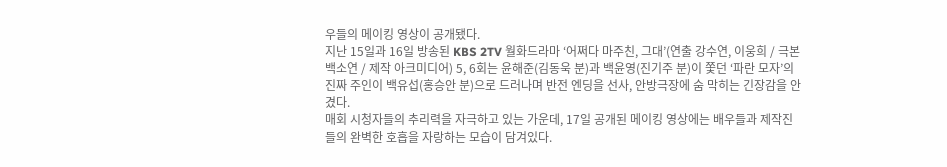우들의 메이킹 영상이 공개됐다.
지난 15일과 16일 방송된 KBS 2TV 월화드라마 ‘어쩌다 마주친, 그대’(연출 강수연, 이웅희 / 극본 백소연 / 제작 아크미디어) 5, 6회는 윤해준(김동욱 분)과 백윤영(진기주 분)이 쫓던 ‘파란 모자’의 진짜 주인이 백유섭(홍승안 분)으로 드러나며 반전 엔딩을 선사, 안방극장에 숨 막히는 긴장감을 안겼다.
매회 시청자들의 추리력을 자극하고 있는 가운데, 17일 공개된 메이킹 영상에는 배우들과 제작진들의 완벽한 호흡을 자랑하는 모습이 담겨있다.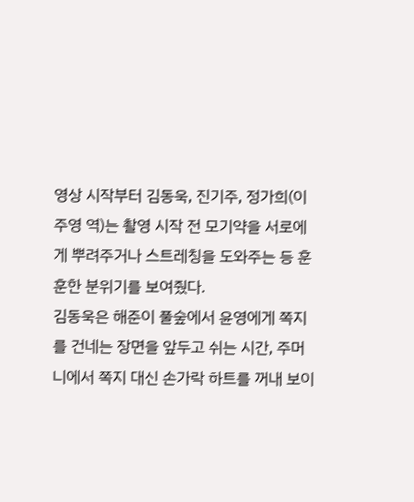영상 시작부터 김동욱, 진기주, 정가희(이주영 역)는 촬영 시작 전 모기약을 서로에게 뿌려주거나 스트레칭을 도와주는 등 훈훈한 분위기를 보여줬다.
김동욱은 해준이 풀숲에서 윤영에게 쪽지를 건네는 장면을 앞두고 쉬는 시간, 주머니에서 쪽지 대신 손가락 하트를 꺼내 보이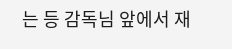는 등 감독님 앞에서 재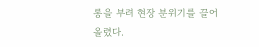롱을 부려 현장 분위기를 끌어 올렸다.